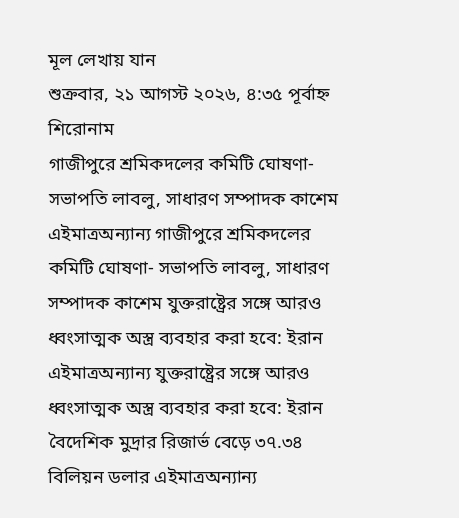মূল লেখায় যান
শুক্রবার, ২১ আগস্ট ২০২৬, ৪:৩৫ পূর্বাহ্ন
শিরোনাম
গাজীপুরে শ্রমিকদলের কমিটি ঘোষণা- সভাপতি লাবলু, সাধারণ সম্পাদক কাশেম এইমাত্রঅন্যান্য গাজীপুরে শ্রমিকদলের কমিটি ঘোষণা- সভাপতি লাবলু, সাধারণ সম্পাদক কাশেম যুক্তরাষ্ট্রের সঙ্গে আরও ধ্বংসাত্মক অস্ত্র ব্যবহার করা হবে: ইরান এইমাত্রঅন্যান্য যুক্তরাষ্ট্রের সঙ্গে আরও ধ্বংসাত্মক অস্ত্র ব্যবহার করা হবে: ইরান বৈদেশিক মুদ্রার রিজার্ভ বেড়ে ৩৭.৩৪ বিলিয়ন ডলার এইমাত্রঅন্যান্য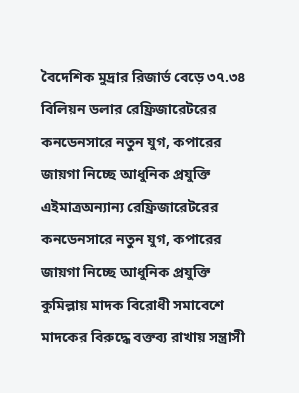বৈদেশিক মুদ্রার রিজার্ভ বেড়ে ৩৭.৩৪ বিলিয়ন ডলার রেফ্রিজারেটরের কনডেনসারে নতুন যুগ, কপারের জায়গা নিচ্ছে আধুনিক প্রযুক্তি এইমাত্রঅন্যান্য রেফ্রিজারেটরের কনডেনসারে নতুন যুগ, কপারের জায়গা নিচ্ছে আধুনিক প্রযুক্তি কুমিল্লায় মাদক বিরোধী সমাবেশে মাদকের বিরুদ্ধে বক্তব্য রাখায় সন্ত্রাসী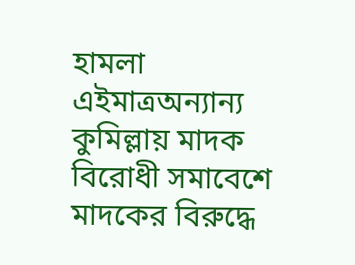হামলা এইমাত্রঅন্যান্য কুমিল্লায় মাদক বিরোধী সমাবেশে মাদকের বিরুদ্ধে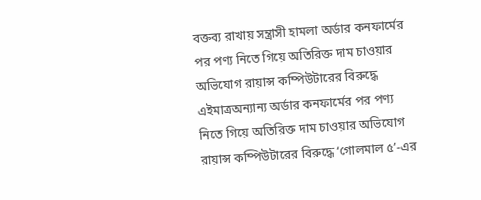বক্তব্য রাখায় সন্ত্রাসী হামলা অর্ডার কনফার্মের পর পণ্য নিতে গিয়ে অতিরিক্ত দাম চাওয়ার অভিযোগ রায়ান্স কম্পিউটারের বিরুদ্ধে এইমাত্রঅন্যান্য অর্ডার কনফার্মের পর পণ্য নিতে গিয়ে অতিরিক্ত দাম চাওয়ার অভিযোগ রায়ান্স কম্পিউটারের বিরুদ্ধে ‘গোলমাল ৫’-এর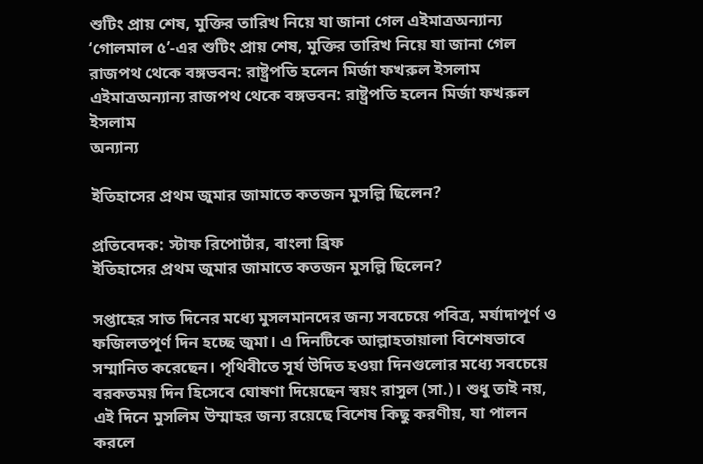শুটিং প্রায় শেষ, মুক্তির তারিখ নিয়ে যা জানা গেল এইমাত্রঅন্যান্য ‘গোলমাল ৫’-এর শুটিং প্রায় শেষ, মুক্তির তারিখ নিয়ে যা জানা গেল রাজপথ থেকে বঙ্গভবন: রাষ্ট্রপতি হলেন মির্জা ফখরুল ইসলাম এইমাত্রঅন্যান্য রাজপথ থেকে বঙ্গভবন: রাষ্ট্রপতি হলেন মির্জা ফখরুল ইসলাম
অন্যান্য

ইতিহাসের প্রথম জুমার জামাতে কতজন মুসল্লি ছিলেন?

প্রতিবেদক: স্টাফ রিপোর্টার, বাংলা ব্রিফ
ইতিহাসের প্রথম জুমার জামাতে কতজন মুসল্লি ছিলেন?

সপ্তাহের সাত দিনের মধ্যে মুসলমানদের জন্য সবচেয়ে পবিত্র, মর্যাদাপূর্ণ ও ফজিলতপূর্ণ দিন হচ্ছে জুমা। এ দিনটিকে আল্লাহতায়ালা বিশেষভাবে সম্মানিত করেছেন। পৃথিবীতে সূর্য উদিত হওয়া দিনগুলোর মধ্যে সবচেয়ে বরকতময় দিন হিসেবে ঘোষণা দিয়েছেন স্বয়ং রাসুল (সা.)। শুধু তাই নয়, এই দিনে মুসলিম উম্মাহর জন্য রয়েছে বিশেষ কিছু করণীয়, যা পালন করলে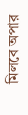মিলবে অপার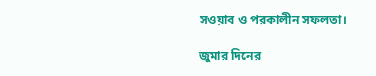সওয়াব ও পরকালীন সফলতা।

জুমার দিনের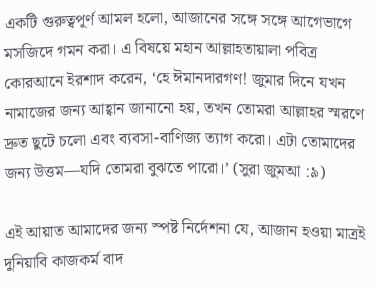একটি গুরুত্বপূর্ণ আমল হলো, আজানের সঙ্গে সঙ্গে আগেভাগে মসজিদে গমন করা। এ বিষয়ে মহান আল্লাহতায়ালা পবিত্র কোরআনে ইরশাদ করেন, ‘হে ঈমানদারগণ! জুমার দিনে যখন নামাজের জন্য আহ্বান জানানো হয়, তখন তোমরা আল্লাহর স্মরণে দ্রুত ছুটে চলো এবং ব্যবসা-বাণিজ্য ত্যাগ করো। এটা তোমাদের জন্য উত্তম—যদি তোমরা বুঝতে পারো।’ (সুরা জুমআ :৯)

এই আয়াত আমাদের জন্য স্পষ্ট নির্দেশনা যে, আজান হওয়া মাত্রই দুনিয়াবি কাজকর্ম বাদ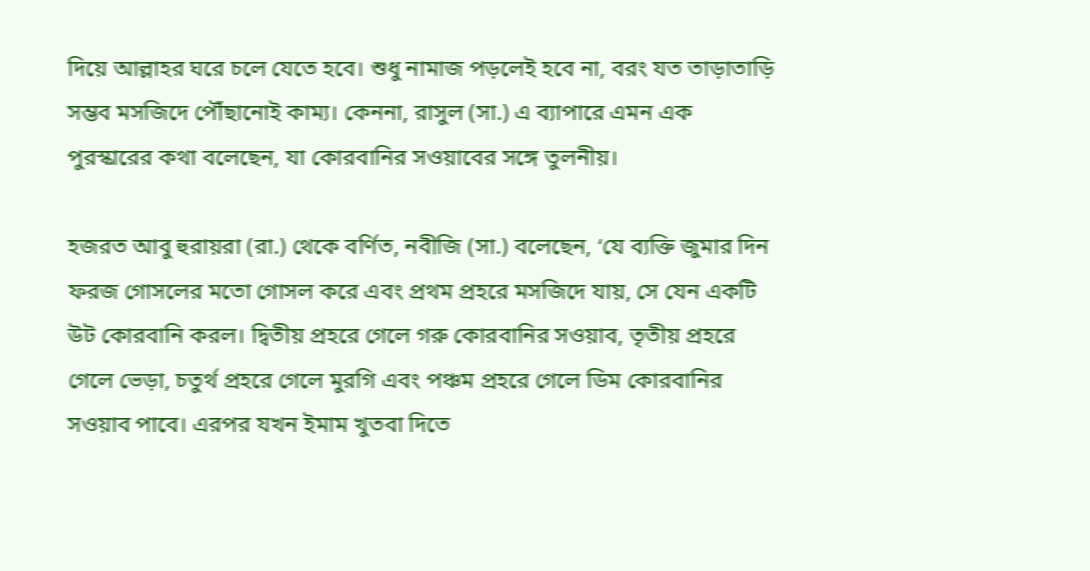দিয়ে আল্লাহর ঘরে চলে যেতে হবে। শুধু নামাজ পড়লেই হবে না, বরং যত তাড়াতাড়ি সম্ভব মসজিদে পৌঁছানোই কাম্য। কেননা, রাসুল (সা.) এ ব্যাপারে এমন এক পুরস্কারের কথা বলেছেন, যা কোরবানির সওয়াবের সঙ্গে তুলনীয়।

হজরত আবু হুরায়রা (রা.) থেকে বর্ণিত, নবীজি (সা.) বলেছেন, ‘যে ব্যক্তি জুমার দিন ফরজ গোসলের মতো গোসল করে এবং প্রথম প্রহরে মসজিদে যায়, সে যেন একটি উট কোরবানি করল। দ্বিতীয় প্রহরে গেলে গরু কোরবানির সওয়াব, তৃতীয় প্রহরে গেলে ভেড়া, চতুর্থ প্রহরে গেলে মুরগি এবং পঞ্চম প্রহরে গেলে ডিম কোরবানির সওয়াব পাবে। এরপর যখন ইমাম খুতবা দিতে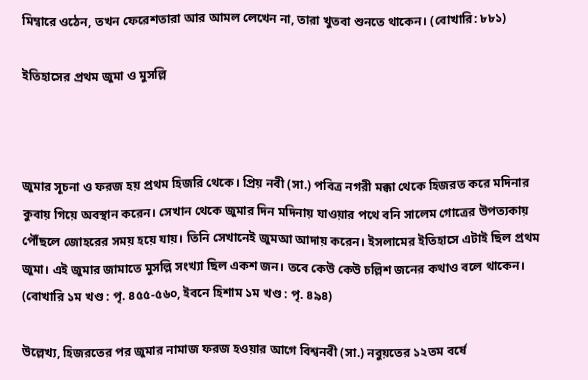মিম্বারে ওঠেন, তখন ফেরেশতারা আর আমল লেখেন না, তারা খুতবা শুনতে থাকেন। (বোখারি: ৮৮১)

ইতিহাসের প্রথম জুমা ও মুসল্লি



জুমার সূচনা ও ফরজ হয় প্রথম হিজরি থেকে। প্রিয় নবী (সা.) পবিত্র নগরী মক্কা থেকে হিজরত করে মদিনার কুবায় গিয়ে অবস্থান করেন। সেখান থেকে জুমার দিন মদিনায় যাওয়ার পথে বনি সালেম গোত্রের উপত্যকায় পৌঁছলে জোহরের সময় হয়ে যায়। তিনি সেখানেই জুমআ আদায় করেন। ইসলামের ইতিহাসে এটাই ছিল প্রথম জুমা। এই জুমার জামাতে মুসল্লি সংখ্যা ছিল একশ জন। তবে কেউ কেউ চল্লিশ জনের কথাও বলে থাকেন। (বোখারি ১ম খণ্ড : পৃ. ৪৫৫-৫৬০, ইবনে হিশাম ১ম খণ্ড : পৃ. ৪৯৪)

উল্লেখ্য, হিজরতের পর জুমার নামাজ ফরজ হওয়ার আগে বিশ্বনবী (সা.) নবুয়তের ১২তম বর্ষে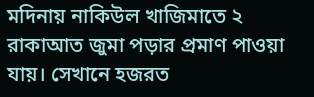মদিনায় নাকিউল খাজিমাতে ২ রাকাআত জুমা পড়ার প্রমাণ পাওয়া যায়। সেখানে হজরত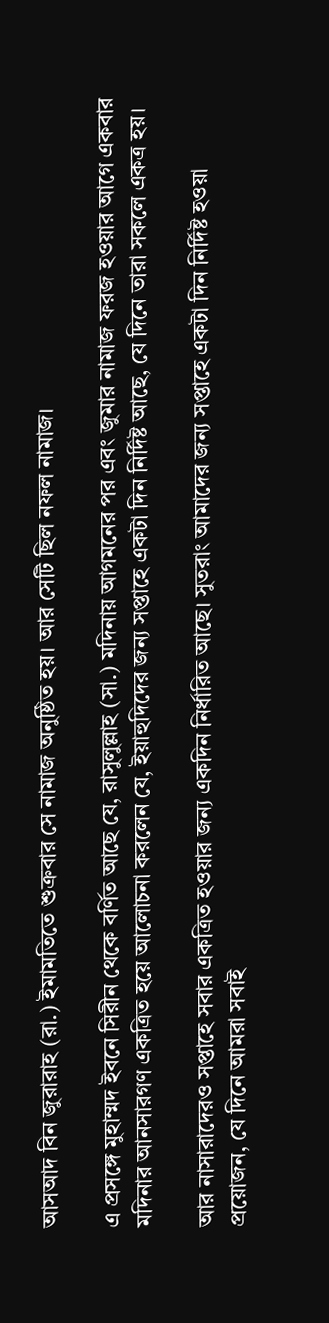আসআদ বিন জুরারাহ (রা.) ইমামতিতে শুক্রবার সে নামাজ অনুষ্ঠিত হয়। আর সেটি ছিল নফল নামাজ।

এ প্রসঙ্গে মুহাম্মদ ইবনে সিরীন থেকে বর্ণিত আছে যে, রাসুলুল্লাহ (সা.) মদিনায় আগমনের পর এবং জুমার নামাজ ফরজ হওয়ার আগে একবার মদিনার আনসারগণ একত্রিত হয়ে আলোচনা করলেন যে, ইয়াহুদিদের জন্য সপ্তাহে একটা দিন নির্দিষ্ট আছে, যে দিনে তারা সকলে একত্র হয়।

আর নাসারাদেরও সপ্তাহে সবার একত্রিত হওয়ার জন্য একদিন নির্ধারিত আছে। সুতরাং আমাদের জন্য সপ্তাহে একটা দিন নির্দিষ্ট হওয়া প্রয়োজন, যে দিনে আমরা সবাই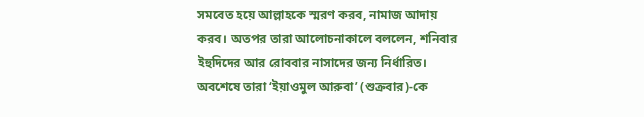সমবেত হয়ে আল্লাহকে স্মরণ করব, নামাজ আদায় করব। অতপর তারা আলোচনাকালে বললেন, শনিবার ইহুদিদের আর রোববার নাসাদের জন্য নির্ধারিত। অবশেষে তারা ‘ইয়াওমুল আরুবা’ (শুক্রবার)-কে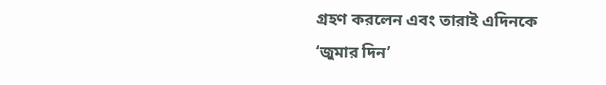গ্রহণ করলেন এবং তারাই এদিনকে ‘জুমার দিন’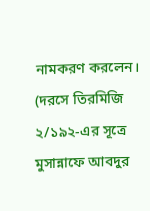নামকরণ করলেন। (দরসে তিরমিজি ২/১৯২-এর সূত্রে মুসান্নাফে আবদুর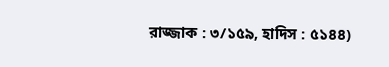রাজ্জাক : ৩/১৫৯, হাদিস : ৫১৪৪)